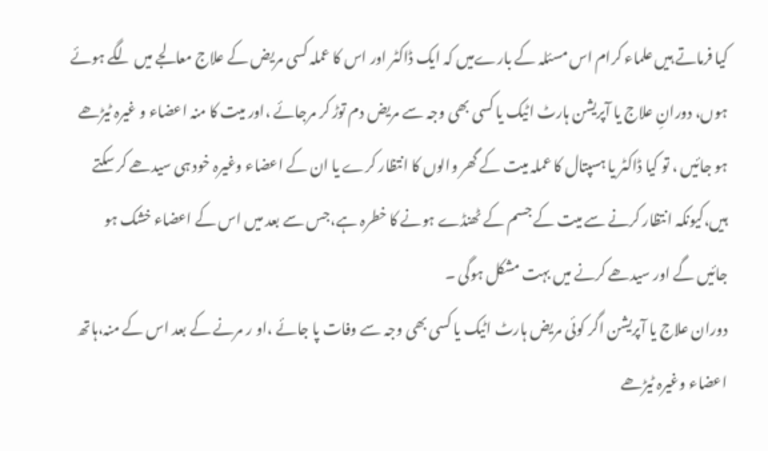کیا فرماتے ہیں علماء کرام اس مسئلہ کے بارےمیں کہ ایک ڈاکٹر اور اس کا عملہ کسی مریض کے علاج معالجے میں لگے ہوئے ہوں، دورانِ علاج یا آپریشن ہارٹ اٹیک یا کسی بھی وجہ سے مریض دم توڑ کر مرجائے ،اور میت کا منہ اعضاء و غیرہ ٹیڑھے ہو جائیں ، تو کیا ڈاکٹر یا ہسپتال کا عملہ میت کے گھر والوں کا انتظار کرے یا ان کے اعضاء وغیرہ خود ہی سیدھے کر سکتے ہیں،کیونکہ انتظار کرنے سے میت کے جسم کے ٹھنڈے ہونے کا خطرہ ہے،جس سے بعد میں اس کے اعضاء خشک ہو جائیں گے اور سیدھے کرنے میں بہت مشکل ہوگی ۔
دوران علاج یا آپریشن اگر کوئی مریض ہارٹ اٹیک یا کسی بھی وجہ سے وفات پا جائے ،او ر مرنے کے بعد اس کے منہ،ہاتھ اعضاء وغیرہ ٹیڑھے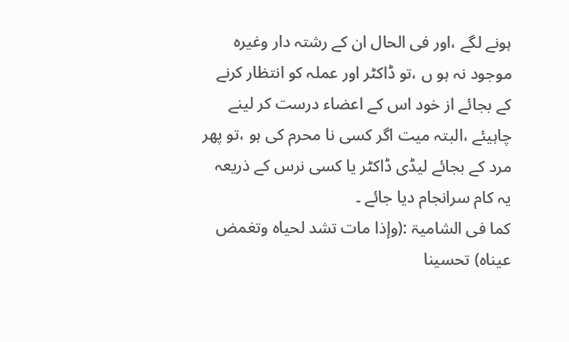ہونے لگے ،اور فی الحال ان کے رشتہ دار وغیرہ موجود نہ ہو ں ،تو ڈاکٹر اور عملہ کو انتظار کرنے کے بجائے از خود اس کے اعضاء درست کر لینے چاہیئے ،البتہ میت اگر کسی نا محرم کی ہو ،تو پھر مرد کے بجائے لیڈی ڈاکٹر یا کسی نرس کے ذریعہ یہ کام سرانجام دیا جائے ۔
کما فی الشامیۃ :(وإذا مات تشد لحياه وتغمض عيناه) تحسينا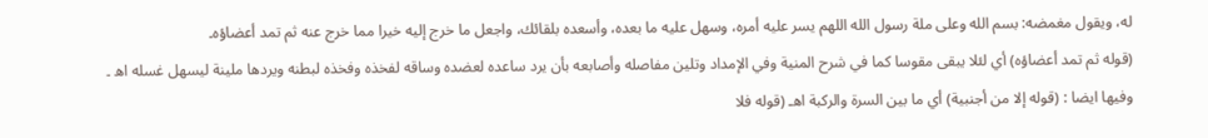له، ويقول مغمضه: بسم الله وعلى ملة رسول الله اللهم يسر عليه أمره، وسهل عليه ما بعده، وأسعده بلقائك، واجعل ما خرج إليه خيرا مما خرج عنه ثم تمد أعضاؤه۔
(قوله ثم تمد أعضاؤه) أي لئلا يبقى مقوسا كما في شرح المنية وفي الإمداد وتلين مفاصله وأصابعه بأن يرد ساعده لعضده وساقه لفخذه وفخذه لبطنه ويردها ملينة ليسهل غسله اھ ۔
وفیھا ایضا : (قوله إلا من أجنبية) أي ما بين السرة والركبة اهـ (قوله فلا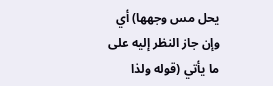يحل مس وجهها) أي وإن جاز النظر إليه على ما يأتي (قوله ولذا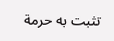تثبت به حرمة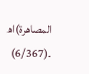المصاهرة)اھ ۔(6/367)